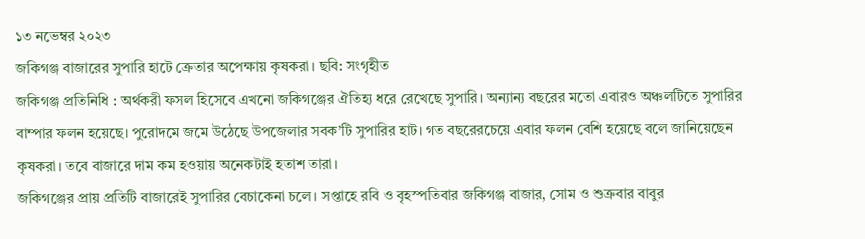১৩ নভেম্বর ২০২৩
জকিগঞ্জ বাজারের সুপারি হাটে ক্রেতার অপেক্ষায় কৃষকরা। ছবি: সংগৃহীত
জকিগঞ্জ প্রতিনিধি : অর্থকরী ফসল হিসেবে এখনো জকিগঞ্জের ঐতিহ্য ধরে রেখেছে সুপারি। অন্যান্য বছরের মতো এবারও অঞ্চলটিতে সুপারির বাম্পার ফলন হয়েছে। পুরোদমে জমে উঠেছে উপজেলার সবক’টি সুপারির হাট। গত বছরেরচেয়ে এবার ফলন বেশি হয়েছে বলে জানিয়েছেন কৃষকরা। তবে বাজারে দাম কম হওয়ায় অনেকটাই হতাশ তারা।
জকিগঞ্জের প্রায় প্রতিটি বাজারেই সুপারির বেচাকেনা চলে। সপ্তাহে রবি ও বৃহস্পতিবার জকিগঞ্জ বাজার, সোম ও শুক্রবার বাবুর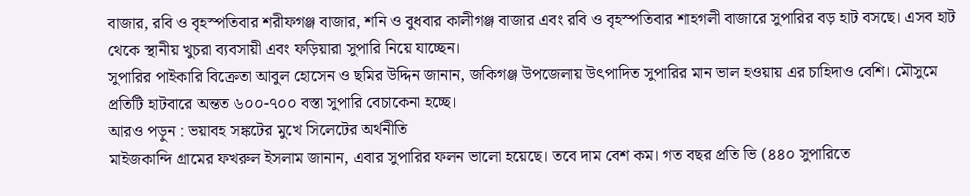বাজার, রবি ও বৃহস্পতিবার শরীফগঞ্জ বাজার, শনি ও বুধবার কালীগঞ্জ বাজার এবং রবি ও বৃহস্পতিবার শাহগলী বাজারে সুপারির বড় হাট বসছে। এসব হাট থেকে স্থানীয় খুচরা ব্যবসায়ী এবং ফড়িয়ারা সুপারি নিয়ে যাচ্ছেন।
সুপারির পাইকারি বিক্রেতা আবুল হোসেন ও ছমির উদ্দিন জানান, জকিগঞ্জ উপজেলায় উৎপাদিত সুপারির মান ভাল হওয়ায় এর চাহিদাও বেশি। মৌসুমে প্রতিটি হাটবারে অন্তত ৬০০-৭০০ বস্তা সুপারি বেচাকেনা হচ্ছে।
আরও পড়ুন : ভয়াবহ সঙ্কটের মুখে সিলেটের অর্থনীতি
মাইজকান্দি গ্রামের ফখরুল ইসলাম জানান, এবার সুপারির ফলন ভালো হয়েছে। তবে দাম বেশ কম। গত বছর প্রতি ভি (৪৪০ সুপারিতে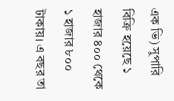এক ভি) সুপারি বিক্রি হয়েছে ১ হাজার ৪০০ থেকে ১ হাজার ৮০০ টাকায়। এ বছর তা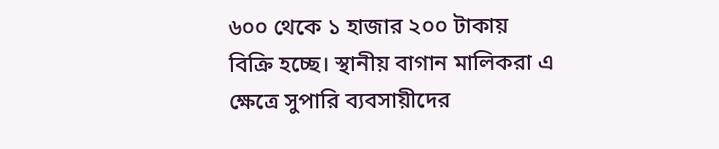৬০০ থেকে ১ হাজার ২০০ টাকায় বিক্রি হচ্ছে। স্থানীয় বাগান মালিকরা এ ক্ষেত্রে সুপারি ব্যবসায়ীদের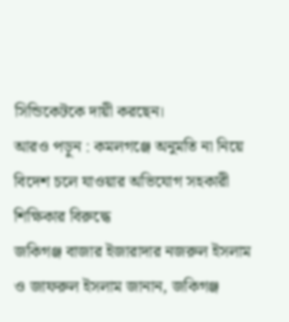সিন্ডিকেটকে দায়ী করছেন।
আরও পড়ুন : কমলগঞ্জে অনুমতি না নিয়ে বিদেশ চলে যাওয়ার অভিযোগ সহকারী শিক্ষিকার বিরুদ্ধে
জকিগঞ্জ বাজার ইজারাদার নজরুল ইসলাম ও জাফরুল ইসলাম জানান, জকিগঞ্জ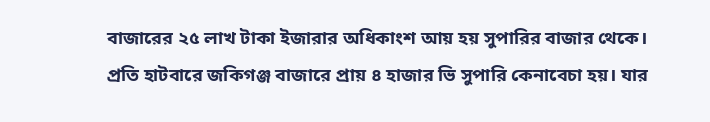বাজারের ২৫ লাখ টাকা ইজারার অধিকাংশ আয় হয় সুপারির বাজার থেকে। প্রতি হাটবারে জকিগঞ্জ বাজারে প্রায় ৪ হাজার ভি সুপারি কেনাবেচা হয়। যার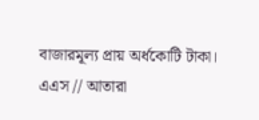বাজারমূল্য প্রায় অর্ধকোটি টাকা।
এএস // আতারা